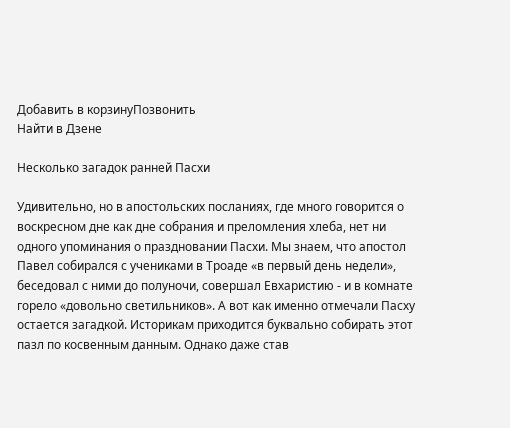Добавить в корзинуПозвонить
Найти в Дзене

Несколько загадок ранней Пасхи

Удивительно, но в апостольских посланиях, где много говорится о воскресном дне как дне собрания и преломления хлеба, нет ни одного упоминания о праздновании Пасхи. Мы знаем, что апостол Павел собирался с учениками в Троаде «в первый день недели», беседовал с ними до полуночи, совершал Евхаристию - и в комнате горело «довольно светильников». А вот как именно отмечали Пасху остается загадкой. Историкам приходится буквально собирать этот пазл по косвенным данным. Однако даже став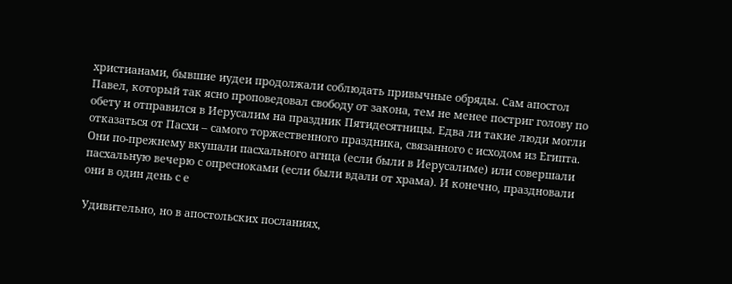христианами, бывшие иудеи продолжали соблюдать привычные обряды. Сам апостол Павел, который так ясно проповедовал свободу от закона, тем не менее постриг голову по обету и отправился в Иерусалим на праздник Пятидесятницы. Едва ли такие люди могли отказаться от Пасхи – самого торжественного праздника, связанного с исходом из Египта. Они по-прежнему вкушали пасхального агнца (если были в Иерусалиме) или совершали пасхальную вечерю с опресноками (если были вдали от храма). И конечно, праздновали они в один день с е

Удивительно, но в апостольских посланиях,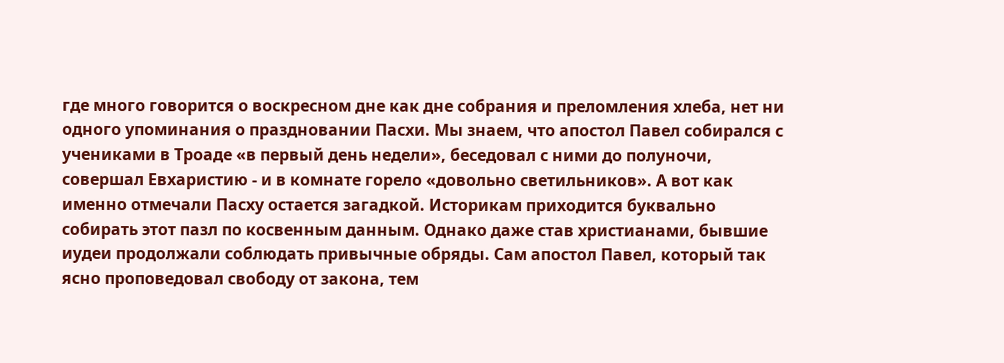где много говорится о воскресном дне как дне собрания и преломления хлеба, нет ни одного упоминания о праздновании Пасхи. Мы знаем, что апостол Павел собирался с учениками в Троаде «в первый день недели», беседовал с ними до полуночи, совершал Евхаристию - и в комнате горело «довольно светильников». А вот как именно отмечали Пасху остается загадкой. Историкам приходится буквально собирать этот пазл по косвенным данным. Однако даже став христианами, бывшие иудеи продолжали соблюдать привычные обряды. Сам апостол Павел, который так ясно проповедовал свободу от закона, тем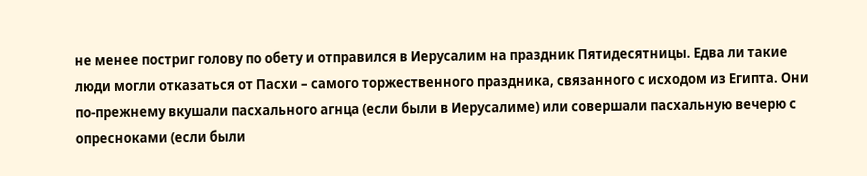не менее постриг голову по обету и отправился в Иерусалим на праздник Пятидесятницы. Едва ли такие люди могли отказаться от Пасхи – самого торжественного праздника, связанного с исходом из Египта. Они по-прежнему вкушали пасхального агнца (если были в Иерусалиме) или совершали пасхальную вечерю с опресноками (если были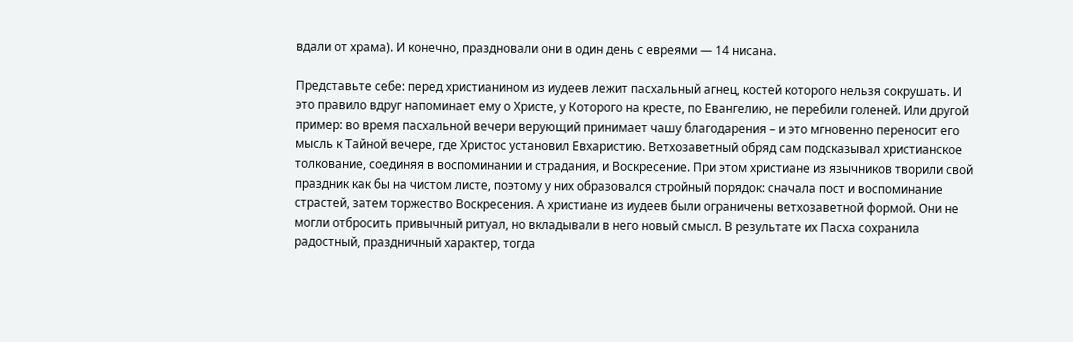вдали от храма). И конечно, праздновали они в один день с евреями — 14 нисана.

Представьте себе: перед христианином из иудеев лежит пасхальный агнец, костей которого нельзя сокрушать. И это правило вдруг напоминает ему о Христе, у Которого на кресте, по Евангелию, не перебили голеней. Или другой пример: во время пасхальной вечери верующий принимает чашу благодарения – и это мгновенно переносит его мысль к Тайной вечере, где Христос установил Евхаристию. Ветхозаветный обряд сам подсказывал христианское толкование, соединяя в воспоминании и страдания, и Воскресение. При этом христиане из язычников творили свой праздник как бы на чистом листе, поэтому у них образовался стройный порядок: сначала пост и воспоминание страстей, затем торжество Воскресения. А христиане из иудеев были ограничены ветхозаветной формой. Они не могли отбросить привычный ритуал, но вкладывали в него новый смысл. В результате их Пасха сохранила радостный, праздничный характер, тогда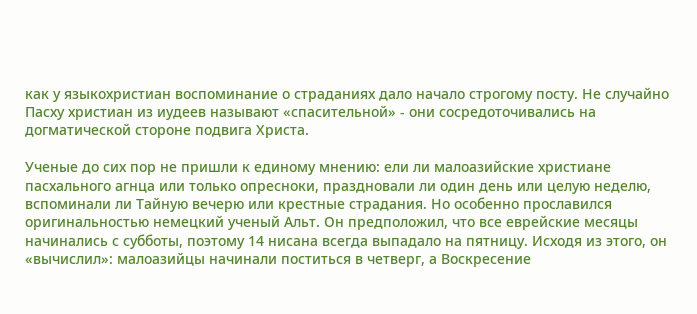как у языкохристиан воспоминание о страданиях дало начало строгому посту. Не случайно Пасху христиан из иудеев называют «спасительной» - они сосредоточивались на догматической стороне подвига Христа.

Ученые до сих пор не пришли к единому мнению: ели ли малоазийские христиане пасхального агнца или только опресноки, праздновали ли один день или целую неделю, вспоминали ли Тайную вечерю или крестные страдания. Но особенно прославился оригинальностью немецкий ученый Альт. Он предположил, что все еврейские месяцы начинались с субботы, поэтому 14 нисана всегда выпадало на пятницу. Исходя из этого, он «вычислил»: малоазийцы начинали поститься в четверг, а Воскресение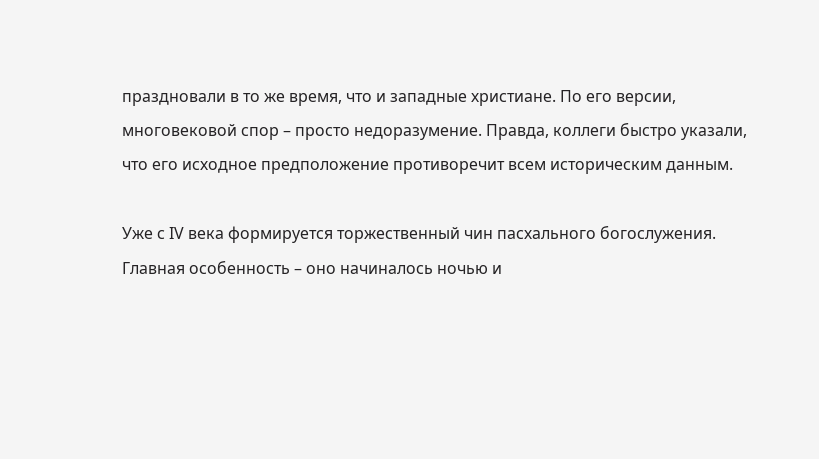праздновали в то же время, что и западные христиане. По его версии, многовековой спор – просто недоразумение. Правда, коллеги быстро указали, что его исходное предположение противоречит всем историческим данным.

Уже с IV века формируется торжественный чин пасхального богослужения. Главная особенность – оно начиналось ночью и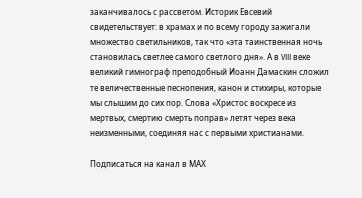заканчивалось с рассветом. Историк Евсевий свидетельствует: в храмах и по всему городу зажигали множество светильников, так что «эта таинственная ночь становилась светлее самого светлого дня». А в VIII веке великий гимнограф преподобный Иоанн Дамаскин сложил те величественные песнопения, канон и стихиры, которые мы слышим до сих пор. Слова «Христос воскресе из мертвых, смертию смерть поправ» летят через века неизменными, соединяя нас с первыми христианами.

Подписаться на канал в МАХ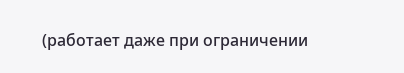(работает даже при ограничении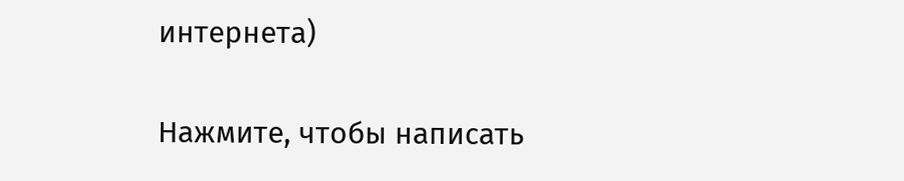интернета)

Нажмите, чтобы написать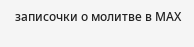записочки о молитве в МАХ